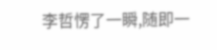李哲愣了一瞬,随即一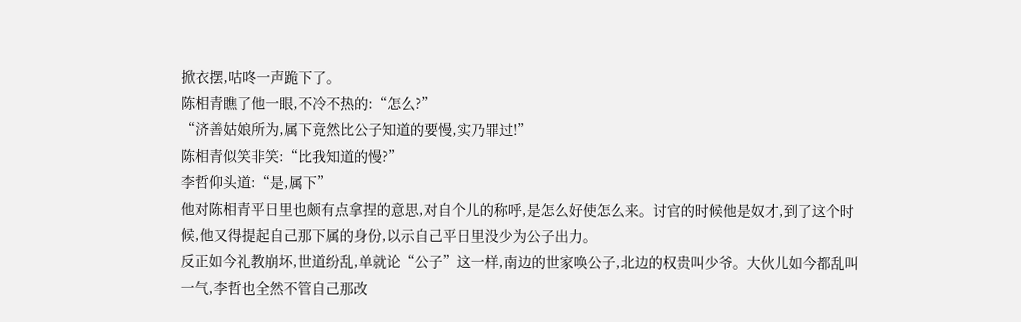掀衣摆,咕咚一声跪下了。
陈相青瞧了他一眼,不冷不热的:“怎么?”
“济善姑娘所为,属下竟然比公子知道的要慢,实乃罪过!”
陈相青似笑非笑:“比我知道的慢?”
李哲仰头道:“是,属下”
他对陈相青平日里也颇有点拿捏的意思,对自个儿的称呼,是怎么好使怎么来。讨官的时候他是奴才,到了这个时候,他又得提起自己那下属的身份,以示自己平日里没少为公子出力。
反正如今礼教崩坏,世道纷乱,单就论“公子”这一样,南边的世家唤公子,北边的权贵叫少爷。大伙儿如今都乱叫一气,李哲也全然不管自己那改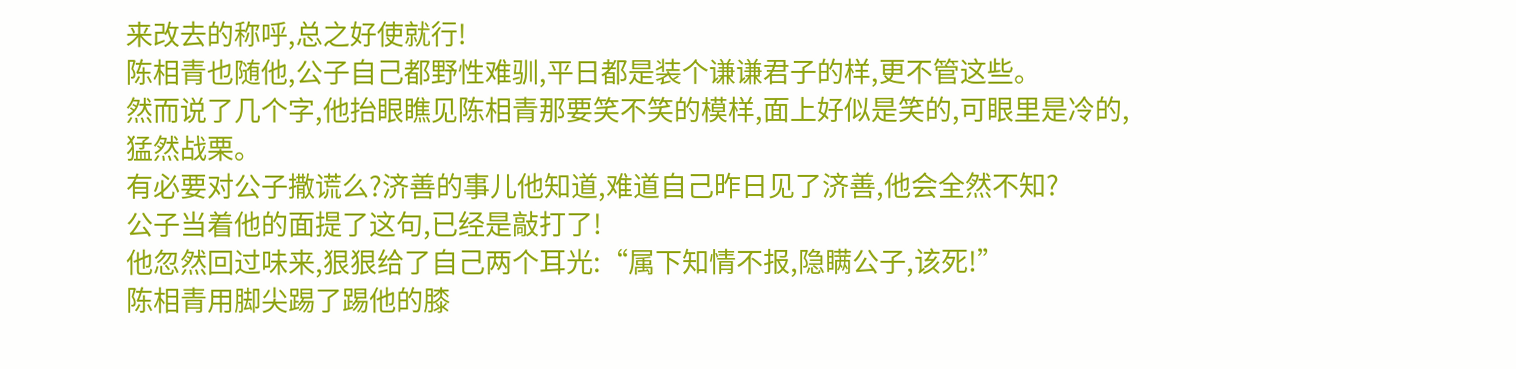来改去的称呼,总之好使就行!
陈相青也随他,公子自己都野性难驯,平日都是装个谦谦君子的样,更不管这些。
然而说了几个字,他抬眼瞧见陈相青那要笑不笑的模样,面上好似是笑的,可眼里是冷的,猛然战栗。
有必要对公子撒谎么?济善的事儿他知道,难道自己昨日见了济善,他会全然不知?
公子当着他的面提了这句,已经是敲打了!
他忽然回过味来,狠狠给了自己两个耳光:“属下知情不报,隐瞒公子,该死!”
陈相青用脚尖踢了踢他的膝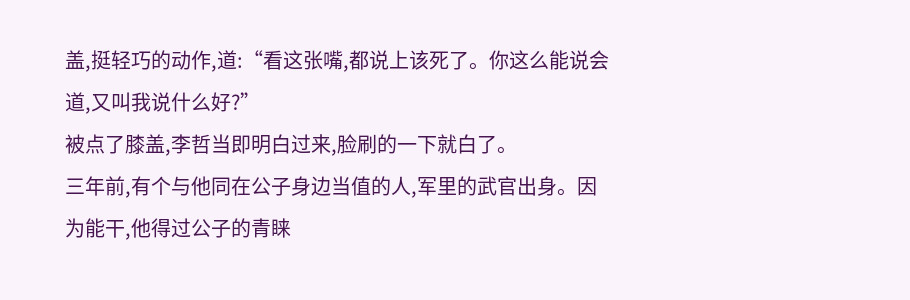盖,挺轻巧的动作,道:“看这张嘴,都说上该死了。你这么能说会道,又叫我说什么好?”
被点了膝盖,李哲当即明白过来,脸刷的一下就白了。
三年前,有个与他同在公子身边当值的人,军里的武官出身。因为能干,他得过公子的青睐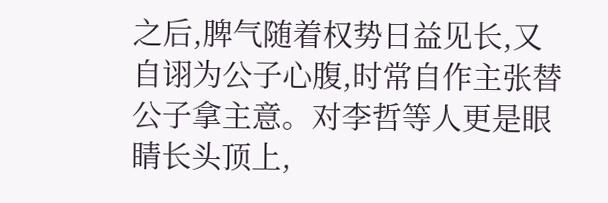之后,脾气随着权势日益见长,又自诩为公子心腹,时常自作主张替公子拿主意。对李哲等人更是眼睛长头顶上,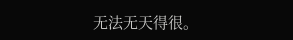无法无天得很。